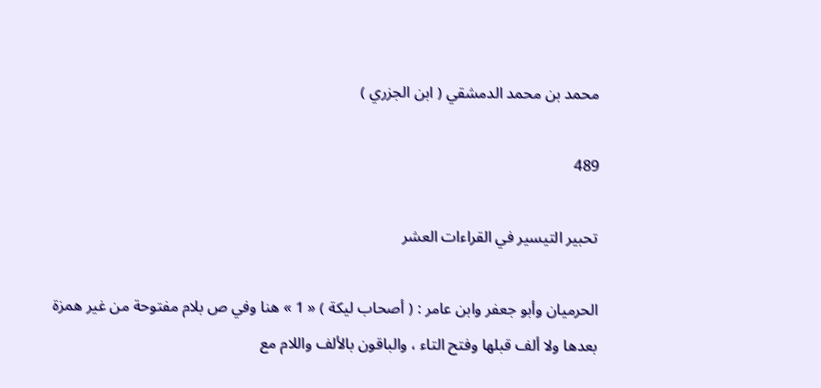محمد بن محمد الدمشقي ( ابن الجزري )

489

تحبير التيسير في القراءات العشر

الحرميان وأبو جعفر وابن عامر : ( أصحاب ليكة ) « 1 » هنا وفي ص بلام مفتوحة من غير همزة بعدها ولا ألف قبلها وفتح التاء ، والباقون بالألف واللام مع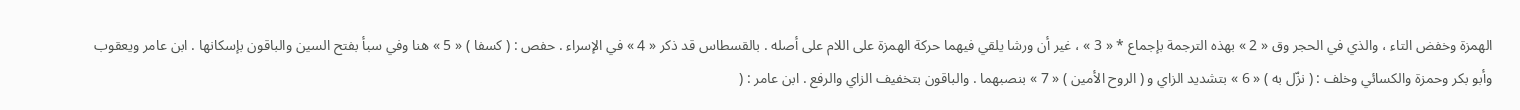الهمزة وخفض التاء ، والذي في الحجر وق « 2 » بهذه الترجمة بإجماع * « 3 » ، غير أن ورشا يلقي فيهما حركة الهمزة على اللام على أصله . بالقسطاس قد ذكر « 4 » في الإسراء . حفص : ( كسفا ) « 5 » هنا وفي سبأ بفتح السين والباقون بإسكانها . ابن عامر ويعقوب وأبو بكر وحمزة والكسائي وخلف : ( نزّل به ) « 6 » بتشديد الزاي و ( الروح الأمين ) « 7 » بنصبهما . والباقون بتخفيف الزاي والرفع . ابن عامر : (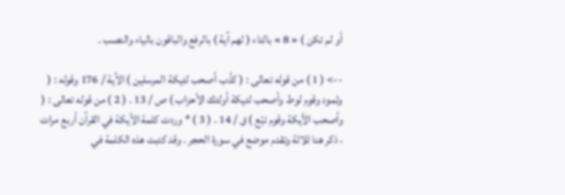أو لم تكن ) « 8 » بالتاء ( لهم آية ) بالرفع والباقون بالياء والنصب .

--> ( 1 ) من قوله تعالى : ( كذّب أصحب لئيكة المرسلين ) الآية / 176 وقوله : ( وثمود وقوم لوط وأصحب لئيكة أولئك الأحزاب ) ص / 13 . ( 2 ) من قوله تعالى : ( وأصحب الأيكة وقوم تبّع ) ق / 14 . ( 3 ) * وردت كلمة الأيكة في القرآن أربع مرات ، ذكر هنا ثلاثة وتقدم موضع في سورة الحجر . وقد كتبت هذه الكلمة في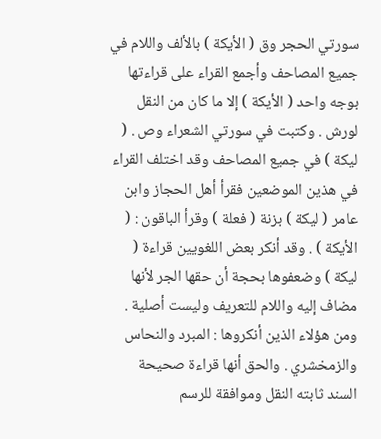سورتي الحجر وق ( الأيكة ) بالألف واللام في جميع المصاحف وأجمع القراء على قراءتها بوجه واحد ( الأيكة ) إلا ما كان من النقل لورش . وكتبت في سورتي الشعراء وص . ( ليكة ) في جميع المصاحف وقد اختلف القراء في هذين الموضعين فقرأ أهل الحجاز وابن عامر ( ليكة ) بزنة ( فعلة ) وقرأ الباقون : ( الأيكة ) . وقد أنكر بعض اللغويين قراءة ( ليكة ) وضعفوها بحجة أن حقها الجر لأنها مضاف إليه واللام للتعريف وليست أصلية . ومن هؤلاء الذين أنكروها : المبرد والنحاس والزمخشري . والحق أنها قراءة صحيحة السند ثابته النقل وموافقة للرسم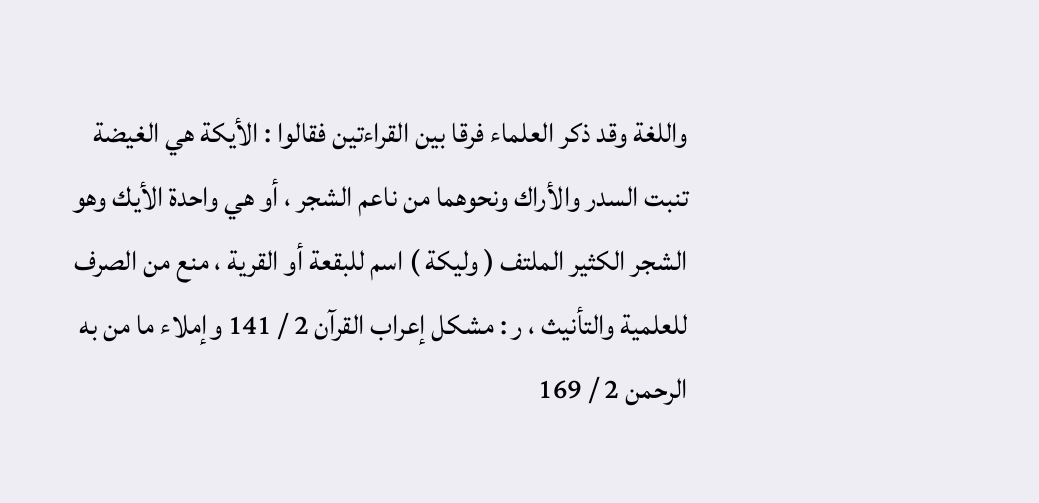واللغة وقد ذكر العلماء فرقا بين القراءتين فقالوا : الأيكة هي الغيضة تنبت السدر والأراك ونحوهما من ناعم الشجر ، أو هي واحدة الأيك وهو الشجر الكثير الملتف ( وليكة ) اسم للبقعة أو القرية ، منع من الصرف للعلمية والتأنيث ، ر : مشكل إعراب القرآن 2 / 141 وإملاء ما من به الرحمن 2 / 169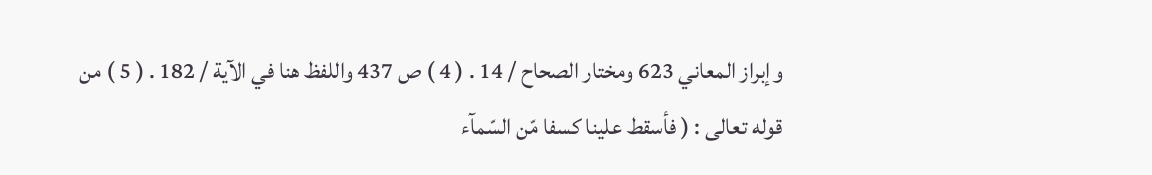وإبراز المعاني 623 ومختار الصحاح / 14 . ( 4 ) ص 437 واللفظ هنا في الآية / 182 . ( 5 ) من قوله تعالى : ( فأسقط علينا كسفا مّن السّمآء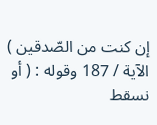إن كنت من الصّدقين ) الآية / 187 وقوله : ( أو نسقط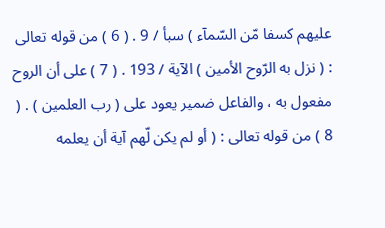عليهم كسفا مّن السّمآء ) سبأ / 9 . ( 6 ) من قوله تعالى : ( نزل به الرّوح الأمين ) الآية / 193 . ( 7 ) على أن الروح مفعول به ، والفاعل ضمير يعود على ( رب العلمين ) . ( 8 ) من قوله تعالى : ( أو لم يكن لّهم آية أن يعلمه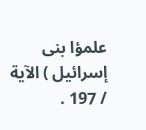علمؤا بنى إسرائيل ) الآية / 197 .